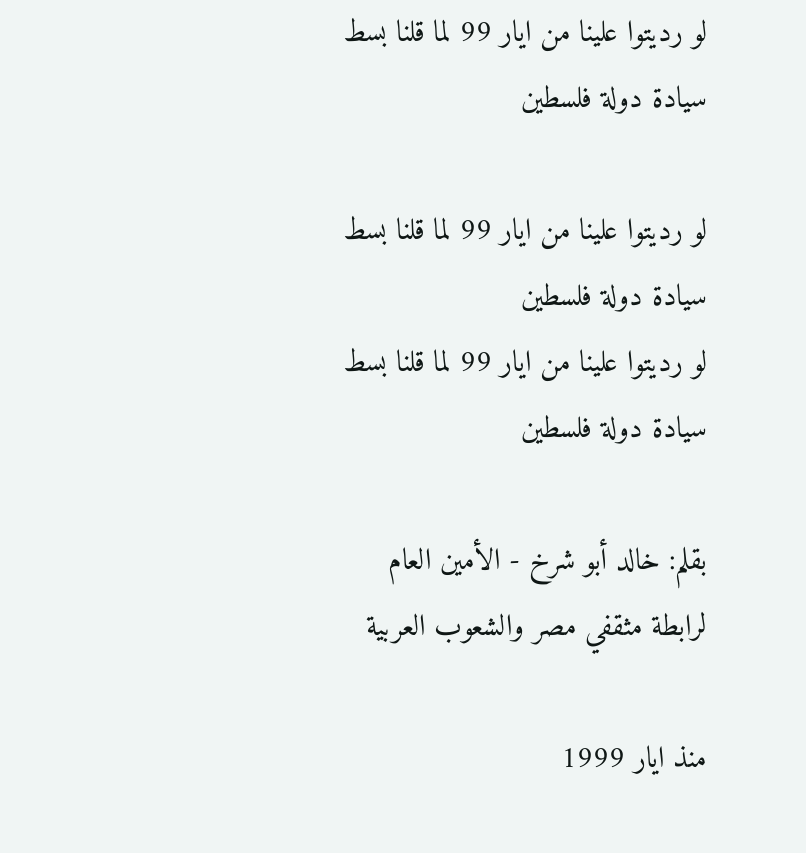لو رديتوا علينا من ايار 99 لما قلنا بسط سيادة دولة فلسطين

لو رديتوا علينا من ايار 99 لما قلنا بسط سيادة دولة فلسطين
لو رديتوا علينا من ايار 99 لما قلنا بسط سيادة دولة فلسطين

بقلم: خالد أبو شرخ - الأمين العام لرابطة مثقفي مصر والشعوب العربية

منذ ايار 1999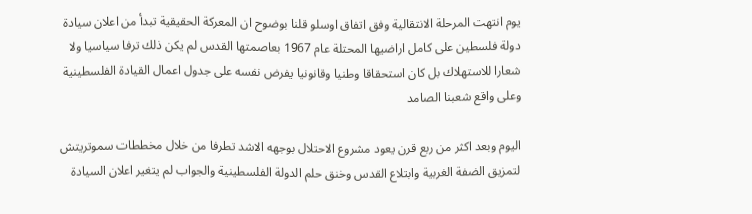يوم انتهت المرحلة الانتقالية وفق اتفاق اوسلو قلنا بوضوح ان المعركة الحقيقية تبدأ من اعلان سيادة دولة فلسطين على كامل اراضيها المحتلة عام 1967 بعاصمتها القدس لم يكن ذلك ترفا سياسيا ولا شعارا للاستهلاك بل كان استحقاقا وطنيا وقانونيا يفرض نفسه على جدول اعمال القيادة الفلسطينية وعلى واقع شعبنا الصامد

اليوم وبعد اكثر من ربع قرن يعود مشروع الاحتلال بوجهه الاشد تطرفا من خلال مخططات سموتريتش لتمزيق الضفة الغربية وابتلاع القدس وخنق حلم الدولة الفلسطينية والجواب لم يتغير اعلان السيادة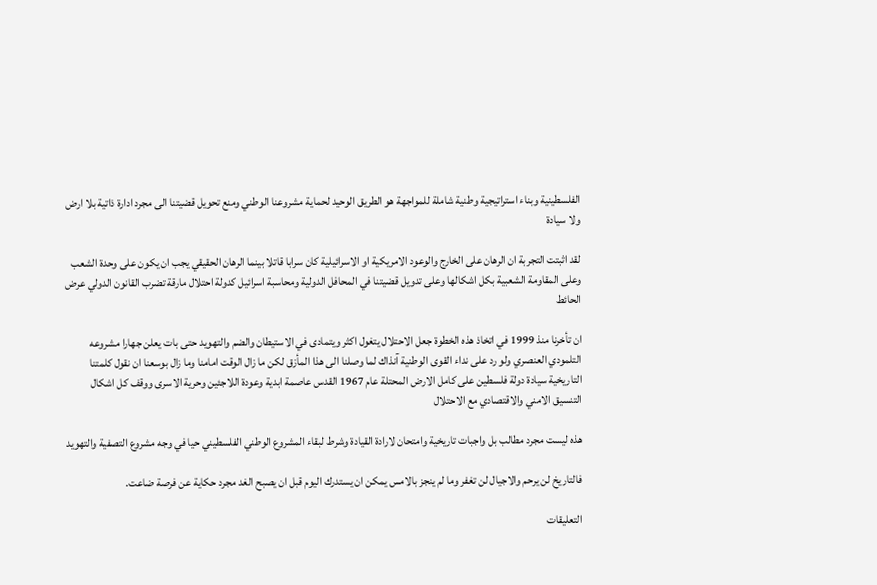الفلسطينية وبناء استراتيجية وطنية شاملة للمواجهة هو الطريق الوحيد لحماية مشروعنا الوطني ومنع تحويل قضيتنا الى مجرد ادارة ذاتية بلا ارض ولا سيادة

لقد اثبتت التجربة ان الرهان على الخارج والوعود الامريكية او الاسرائيلية كان سرابا قاتلا بينما الرهان الحقيقي يجب ان يكون على وحدة الشعب وعلى المقاومة الشعبية بكل اشكالها وعلى تدويل قضيتنا في المحافل الدولية ومحاسبة اسرائيل كدولة احتلال مارقة تضرب القانون الدولي عرض الحائط

ان تأخرنا منذ 1999 في اتخاذ هذه الخطوة جعل الاحتلال يتغول اكثر ويتمادى في الاستيطان والضم والتهويد حتى بات يعلن جهارا مشروعه التلمودي العنصري ولو رد على نداء القوى الوطنية آنذاك لما وصلنا الى هذا المأزق لكن ما زال الوقت امامنا وما زال بوسعنا ان نقول كلمتنا التاريخية سيادة دولة فلسطين على كامل الارض المحتلة عام 1967 القدس عاصمة ابدية وعودة اللاجئين وحرية الاسرى ووقف كل اشكال التنسيق الامني والاقتصادي مع الاحتلال

هذه ليست مجرد مطالب بل واجبات تاريخية وامتحان لارادة القيادة وشرط لبقاء المشروع الوطني الفلسطيني حيا في وجه مشروع التصفية والتهويد

فالتاريخ لن يرحم والاجيال لن تغفر وما لم ينجز بالامس يمكن ان يستدرك اليوم قبل ان يصبح الغد مجرد حكاية عن فرصة ضاعت.

التعليقات